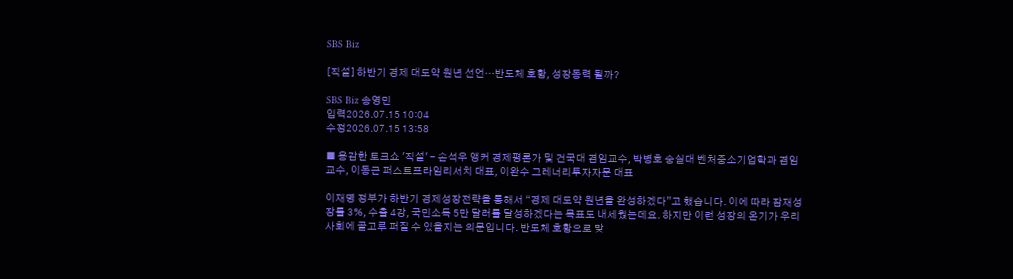SBS Biz

[직설] 하반기 경제 대도약 원년 선언…반도체 호황, 성장동력 될까?

SBS Biz 송영민
입력2026.07.15 10:04
수정2026.07.15 13:58

■ 용감한 토크쇼 '직설' - 손석우 앵커 경제평론가 및 건국대 겸임교수, 박병호 숭실대 벤처중소기업학과 겸임교수, 이동근 퍼스트프라임리서치 대표, 이완수 그레너리투자자문 대표

이재명 정부가 하반기 경제성장전략을 통해서 “경제 대도약 원년을 완성하겠다”고 했습니다. 이에 따라 잠재성장률 3%, 수출 4강, 국민소득 5만 달러를 달성하겠다는 목표도 내세웠는데요. 하지만 이런 성장의 온기가 우리 사회에 골고루 퍼질 수 있을지는 의문입니다. 반도체 호황으로 맞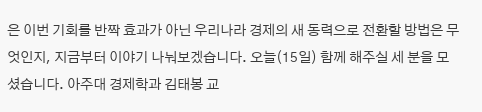은 이번 기회를 반짝 효과가 아닌 우리나라 경제의 새 동력으로 전환할 방법은 무엇인지, 지금부터 이야기 나눠보겠습니다. 오늘(15일) 함께 해주실 세 분을 모셨습니다. 아주대 경제학과 김태봉 교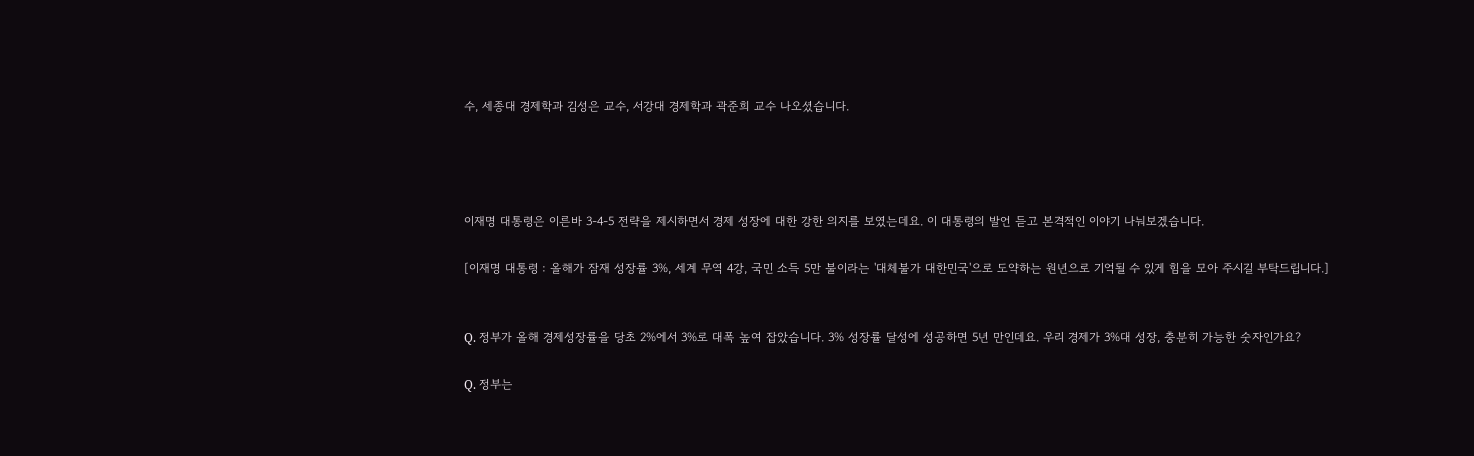수, 세종대 경제학과 김성은 교수, 서강대 경제학과 곽준희 교수 나오셨습니다.




이재명 대통령은 이른바 3-4-5 전략을 제시하면서 경제 성장에 대한 강한 의지를 보였는데요. 이 대통령의 발언 듣고 본격적인 이야기 나눠보겠습니다.

[이재명 대통령 : 올해가 잠재 성장률 3%, 세계 무역 4강, 국민 소득 5만 불이라는 '대체불가 대한민국'으로 도약하는 원년으로 기억될 수 있게 힘을 모아 주시길 부탁드립니다.]


Q. 정부가 올해 경제성장률을 당초 2%에서 3%로 대폭 높여 잡았습니다. 3% 성장률 달성에 성공하면 5년 만인데요. 우리 경제가 3%대 성장, 충분히 가능한 숫자인가요?

Q. 정부는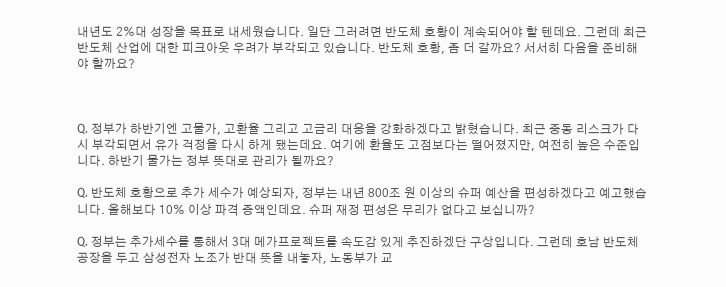내년도 2%대 성장을 목표로 내세웠습니다. 일단 그러려면 반도체 호황이 계속되어야 할 텐데요. 그런데 최근 반도체 산업에 대한 피크아웃 우려가 부각되고 있습니다. 반도체 호황, 좀 더 갈까요? 서서히 다음을 준비해야 할까요?



Q. 정부가 하반기엔 고물가, 고환율 그리고 고금리 대응을 강화하겠다고 밝혔습니다. 최근 중동 리스크가 다시 부각되면서 유가 걱정을 다시 하게 됐는데요. 여기에 환율도 고점보다는 떨어졌지만, 여전히 높은 수준입니다. 하반기 물가는 정부 뜻대로 관리가 될까요?

Q. 반도체 호황으로 추가 세수가 예상되자, 정부는 내년 800조 원 이상의 슈퍼 예산을 편성하겠다고 예고했습니다. 올해보다 10% 이상 파격 증액인데요. 슈퍼 재정 편성은 무리가 없다고 보십니까?

Q. 정부는 추가세수를 통해서 3대 메가프로젝트를 속도감 있게 추진하겠단 구상입니다. 그런데 호남 반도체 공장을 두고 삼성전자 노조가 반대 뜻을 내놓자, 노동부가 교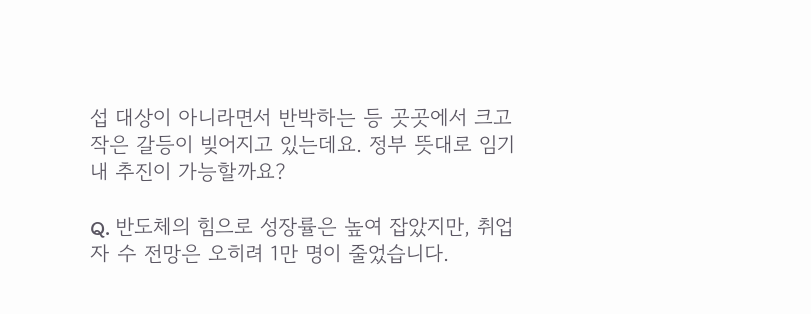섭 대상이 아니라면서 반박하는 등 곳곳에서 크고 작은 갈등이 빚어지고 있는데요. 정부 뜻대로 임기 내 추진이 가능할까요?

Q. 반도체의 힘으로 성장률은 높여 잡았지만, 취업자 수 전망은 오히려 1만 명이 줄었습니다.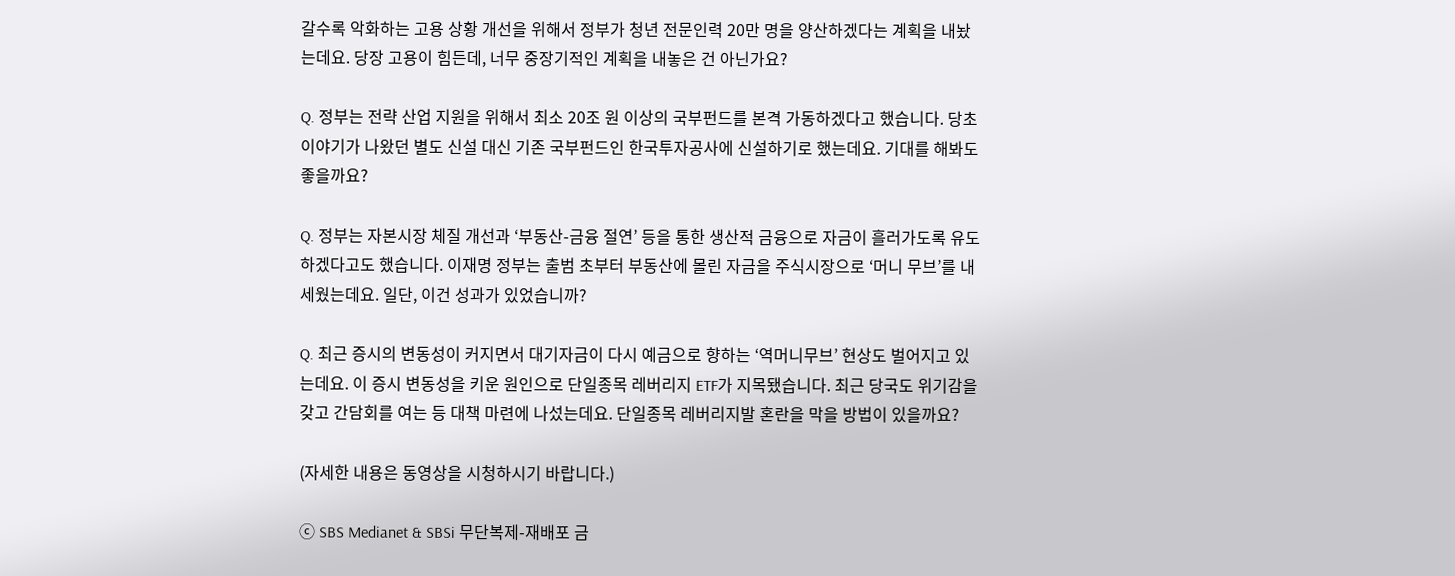갈수록 악화하는 고용 상황 개선을 위해서 정부가 청년 전문인력 20만 명을 양산하겠다는 계획을 내놨는데요. 당장 고용이 힘든데, 너무 중장기적인 계획을 내놓은 건 아닌가요?

Q. 정부는 전략 산업 지원을 위해서 최소 20조 원 이상의 국부펀드를 본격 가동하겠다고 했습니다. 당초 이야기가 나왔던 별도 신설 대신 기존 국부펀드인 한국투자공사에 신설하기로 했는데요. 기대를 해봐도 좋을까요?

Q. 정부는 자본시장 체질 개선과 ‘부동산-금융 절연’ 등을 통한 생산적 금융으로 자금이 흘러가도록 유도하겠다고도 했습니다. 이재명 정부는 출범 초부터 부동산에 몰린 자금을 주식시장으로 ‘머니 무브’를 내세웠는데요. 일단, 이건 성과가 있었습니까?

Q. 최근 증시의 변동성이 커지면서 대기자금이 다시 예금으로 향하는 ‘역머니무브’ 현상도 벌어지고 있는데요. 이 증시 변동성을 키운 원인으로 단일종목 레버리지 ETF가 지목됐습니다. 최근 당국도 위기감을 갖고 간담회를 여는 등 대책 마련에 나섰는데요. 단일종목 레버리지발 혼란을 막을 방법이 있을까요?

(자세한 내용은 동영상을 시청하시기 바랍니다.)

ⓒ SBS Medianet & SBSi 무단복제-재배포 금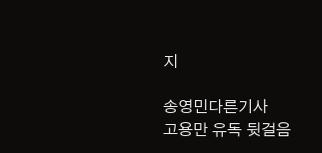지

송영민다른기사
고용만 유독 뒷걸음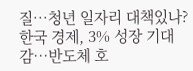질…청년 일자리 대책있나?
한국 경제, 3% 성장 기대감…반도체 호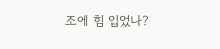조에 힘 입었나?